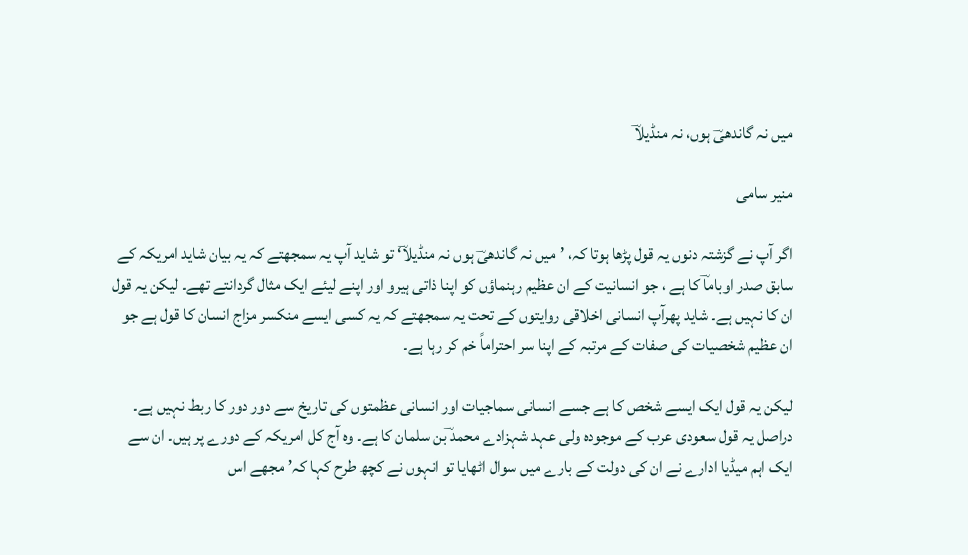میں نہ گاندھیؔ ہوں، نہ منڈیلاؔ

منیر سامی

اگر آپ نے گزشتہ دنوں یہ قول پڑھا ہوتا کہ، ’میں نہ گاندھیؔ ہوں نہ منڈیلاؔ‘ تو شاید آپ یہ سمجھتے کہ یہ بیان شاید امریکہ کے سابق صدر اوباماؔ کا ہے ، جو انسانیت کے ان عظیم رہنماؤں کو اپنا ذاتی ہیرو اور اپنے لیئے ایک مثال گردانتے تھے۔ لیکن یہ قول ان کا نہیں ہے۔ شاید پھرآپ انسانی اخلاقی روایتوں کے تحت یہ سمجھتے کہ یہ کسی ایسے منکسر مزاج انسان کا قول ہے جو ان عظیم شخصیات کی صفات کے مرتبہ کے اپنا سر احتراماً خم کر رہا ہے۔

لیکن یہ قول ایک ایسے شخص کا ہے جسے انسانی سماجیات اور انسانی عظمتوں کی تاریخ سے دور دور کا ربط نہیں ہے۔ دراصل یہ قول سعودی عرب کے موجودہ ولی عہد شہزادے محمد ؔبن سلمان کا ہے۔ وہ آج کل امریکہ کے دورے پر ہیں۔ ان سے ایک اہم میڈیا ادارے نے ان کی دولت کے بارے میں سوال اٹھایا تو انہوں نے کچھ طرح کہا کہ’ مجھے اس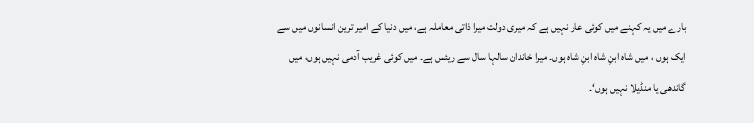بارے میں یہ کہنے میں کوئی عار نہیں ہے کہ میری دولت میرا ذاتی معاملہ ہے، میں دنیا کے امیر ترین انسانوں میں سے ایک ہوں ، میں شاہ ابنِ شاہ ابنِ شاہ ہوں۔ میرا خاندان سالہا سال سے ریئس ہے۔ میں کوئی غریب آدمی نہیں ہوں، میں گاندھی یا منڈیلا نہیں ہوں‘۔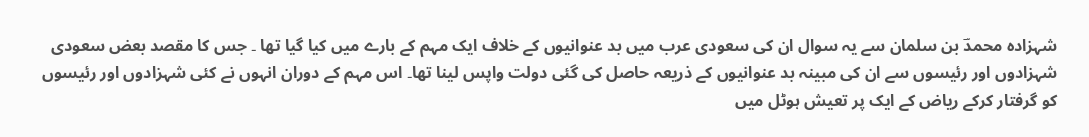شہزادہ محمدؔ بن سلمان سے یہ سوال ان کی سعودی عرب میں بد عنوانیوں کے خلاف ایک مہم کے بارے میں کیا گیا تھا ۔ جس کا مقصد بعض سعودی شہزادوں اور رئیسوں سے ان کی مبینہ بد عنوانیوں کے ذریعہ حاصل کی گئی دولت واپس لینا تھا۔ اس مہم کے دوران انہوں نے کئی شہزادوں اور رئیسوں کو گرفتار کرکے ریاض کے ایک پر تعیش ہوٹل میں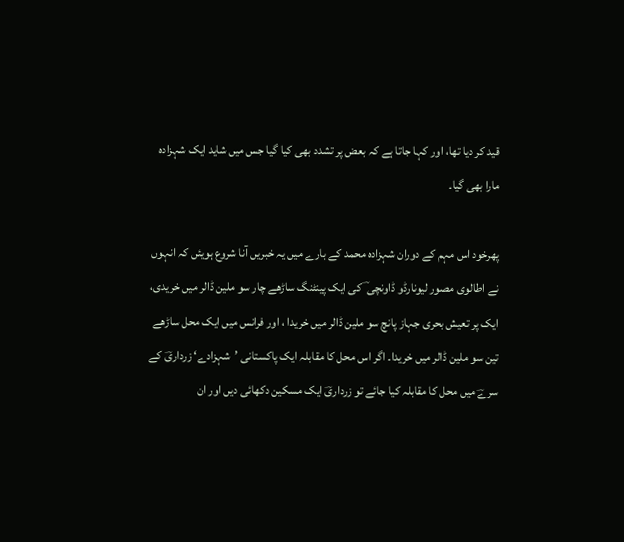قید کر دیا تھا، اور کہا جاتا ہے کہ بعض پر تشدد بھی کیا گیا جس میں شاید ایک شہزادہ مارا بھی گیا۔

پھرخود اس مہم کے دوران شہزادہ محمد کے بارے میں یہ خبریں آنا شروع ہویئں کہ انہوں نے اطالوی مصور لیونارڈو ڈاونچی ؔ کی ایک پینٹنگ ساڑھے چار سو ملین ڈالر میں خریدی، ایک پر تعیش بحری جہاز پانچ سو ملین ڈالر میں خریدا ، اور فرانس میں ایک محل ساڑھے تین سو ملین ڈالر میں خریدا۔ اگر اس محل کا مقابلہ ایک پاکستانی ’شہزادے‘ زرداریؔ کے سرےؔ میں محل کا مقابلہ کیا جائے تو زرداریؔ ایک مسکین دکھائی دیں اور ان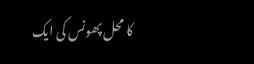کا محل پھونس کی ایک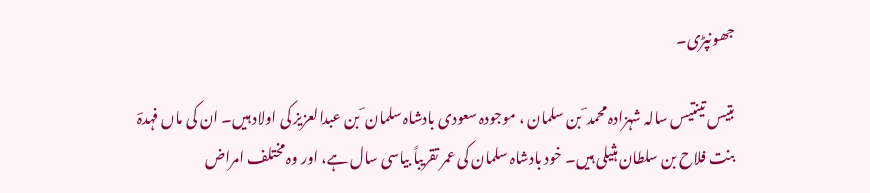جھونپڑی۔

بتیس تینتیس سالہ شہزادہ محمد ؔ بن سلمان ، موجودہ سعودی بادشاہ سلمان ؔ بن عبدالعزیز کی اولاد ہیں۔ ان کی ماں فہدہؔ بنت فلاح بن سلطان ہثیلی ہیں۔ خود بادشاہ سلمان کی عمر تقریباً بیاسی سال ہے، اور وہ مختلف امراض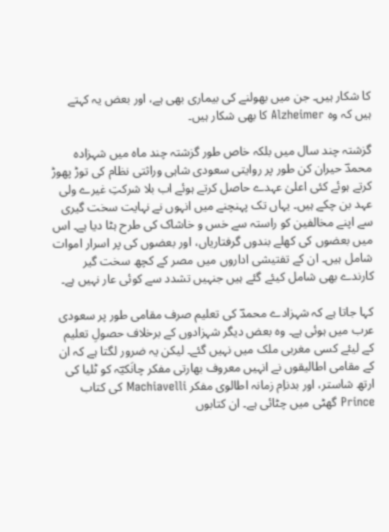کا شکار ہیں۔ جن میں بھولنے کی بیماری بھی ہے، اور بعض یہ کہتے ہیں کہ وہ Alzheimer کا بھی شکار ہیں۔

گزشتہ چند سال میں بلکہ خاص طور گزشتہ چند ماہ میں شہزادہ محمدؔ حیران کن طور پر روایتی سعودی شاہی وراثتی نظام کی توڑ پھوڑ کرتے ہوئے کئی اعلیٰ عہدے حاصل کرتے ہوئے اب بلا شرکتِ غیرے ولی عہد بن چکے ہیں۔ یہاں تک پہنچنے میں انہوں نے نہایت سخت گیری سے اپنے مخالفین کو راستہ سے خس و خاشاک کی طرح ہٹا دیا ہے۔ اس میں بعضوں کی کھلے بندوں گرفتاریاں، اور بعضوں کی پر اسرار اموات شامل ہیں۔ ان کے تفتیشی اداروں میں مصر کے کچھ سخت گیر کارندے بھی شامل کیئے گئے ہیں جنہیں تشدد سے کوئی عار نہیں ہے۔

کہا جاتا ہے کہ شہزادے محمدؔ کی تعلیم صرف مقامی طور پر سعودی عرب میں ہوئی ہے۔ وہ بعض دیگر شہزادوں کے برخلاف حصولِ تعلیم کے لیئے کسی مغربی ملک میں نہیں گئے۔ لیکن یہ ضرور لگتا ہے کہ ان کے مقامی اطالیقوں نے انہیں معروف بھارتی مفکر چانَکیؔہ کو ٹلیا کی ارتھ شاستر، اور بدناِم زمانہ اطالوی مفکر Machiavelli کی کتاب Prince گھٹی میں چٹائی ہے۔ ان کتابوں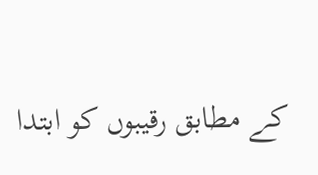کے مطابق رقیبوں کو ابتدا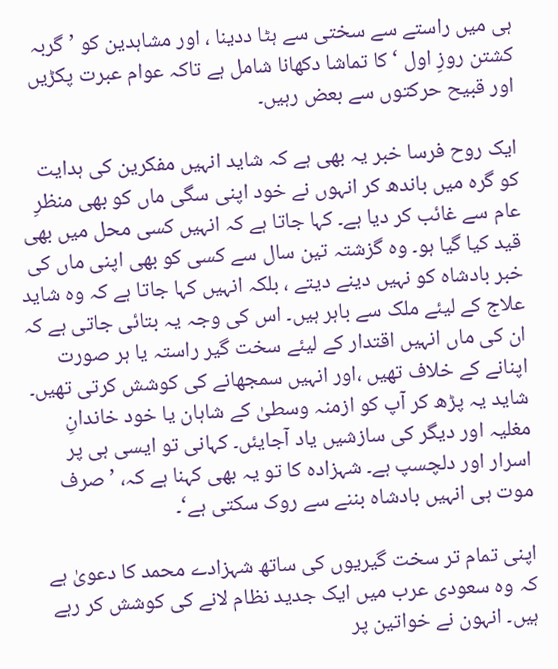ہی میں راستے سے سختی سے ہٹا ددینا ، اور مشاہدین کو ’گربہ کشتن روزِ اول ‘ کا تماشا دکھانا شامل ہے تاکہ عوام عبرت پکڑیں اور قبیح حرکتوں سے بعض رہیں۔

ایک روح فرسا خبر یہ بھی ہے کہ شاید انہیں مفکرین کی ہدایت کو گرہ میں باندھ کر انہوں نے خود اپنی سگی ماں کو بھی منظرِ عام سے غائب کر دیا ہے۔ کہا جاتا ہے کہ انہیں کسی محل میں بھی قید کیا گیا ہو۔ وہ گزشتہ تین سال سے کسی کو بھی اپنی ماں کی خبر بادشاہ کو نہیں دینے دیتے ، بلکہ انہیں کہا جاتا ہے کہ وہ شاید علاج کے لیئے ملک سے باہر ہیں۔ اس کی وجہ یہ بتائی جاتی ہے کہ ان کی ماں انہیں اقتدار کے لیئے سخت گیر راستہ یا ہر صورت اپنانے کے خلاف تھیں ،اور انہیں سمجھانے کی کوشش کرتی تھیں۔ شاید یہ پڑھ کر آپ کو ازمنہ وسطیٰ کے شاہان یا خود خاندانِ مغلیہ اور دیگر کی سازشیں یاد آجایئں۔ کہانی تو ایسی ہی پر اسرار اور دلچسپ ہے۔ شہزادہ کا تو یہ بھی کہنا ہے کہ، ’صرف موت ہی انہیں بادشاہ بننے سے روک سکتی ہے‘۔

اپنی تمام تر سخت گیریوں کی ساتھ شہزادے محمد کا دعویٰ ہے کہ وہ سعودی عرب میں ایک جدید نظام لانے کی کوشش کر رہے ہیں۔ انہون نے خواتین پر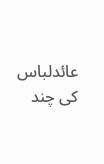عائدلباس کی چند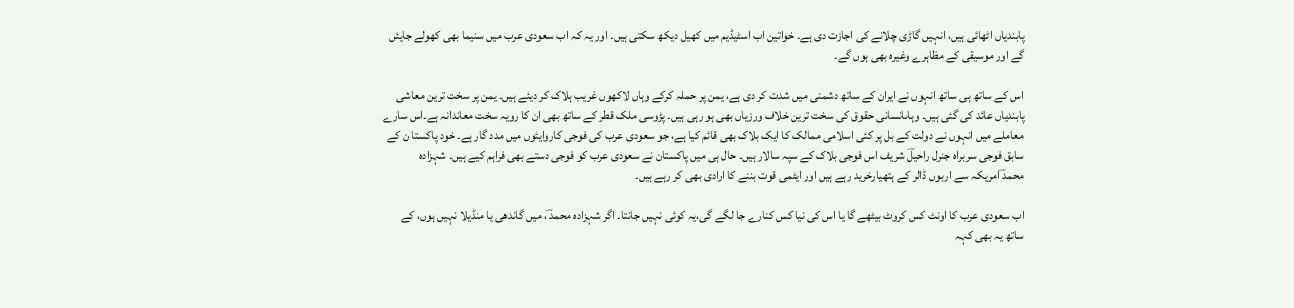پابندیاں اٹھائی ہیں، انہیں گاڑی چلانے کی اجازت دی ہے۔ خواتین اب اسٹیڈیم میں کھیل دیکھ سکتی ہیں۔ اور یہ کہ اب سعودی عرب میں سنیما بھی کھولے جایئں گے اور موسیقی کے مظاہرے وغیرہ بھی ہوں گے۔

اس کے ساتھ ہی ساتھ انہوں نے ایران کے ساتھ دشمنی میں شدت کر دی ہے، یمن پر حملہ کرکے وہاں لاکھوں غریب ہلاک کر دیئے ہیں۔ یمن پر سخت ترین معاشی پابندیاں عائد کی گئی ہیں۔ وہاںانسانی حقوق کی سخت ترین خلاف ورزیاں بھی ہو رہی ہیں۔ پڑوسی ملک قطر کے ساتھ بھی ان کا رویہ سخت معاندانہ ہے۔اس سارے معاملے میں انہوں نے دولت کے بل پر کئی اسلامی ممالک کا ایک بلاک بھی قائم کیا ہے، جو سعودی عرب کی فوجی کاروایئوں میں مدد گار ہے۔ خود پاکستا ن کے سابق فوجی سربراہ جنرل راحیلؔ شریف اس فوجی بلاک کے سپہ سالار ہیں۔ حال ہی میں پاکستان نے سعودی عرب کو فوجی دستے بھی فراہم کیے ہیں۔ شہزادہ محمد ؔامریکہ سے اربوں ڈالر کے ہتھیارخرید رہے ہیں اور ایٹمی قوت بننے کا ارادی بھی کر رہے ہیں۔

اب سعودی عرب کا اونٹ کس کروٹ بیٹھے گا یا اس کی نیا کس کنارے جا لگے گی،یہ کوئی نہیں جانتا۔ اگر شہزادہ محمد ؔ، میں گاندھی یا منڈیلا نہیں ہوں، کے ساتھ یہ بھی کہہ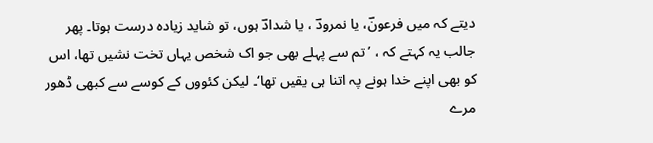دیتے کہ میں فرعونؔ، یا نمرودؔ ، یا شدادؔ ہوں، تو شاید زیادہ درست ہوتا۔ پھر جالب یہ کہتے کہ ، ’تم سے پہلے بھی جو اک شخص یہاں تخت نشیں تھا، اس کو بھی اپنے خدا ہونے پہ اتنا ہی یقیں تھا‘۔ لیکن کئووں کے کوسے سے کبھی ڈھور مرے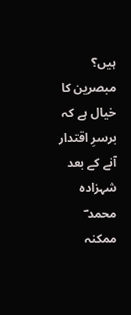ہیں؟ مبصرین کا خیال ہے کہ برسرِ اقتدار آنے کے بعد شہزادہ محمد ؔ ممکنہ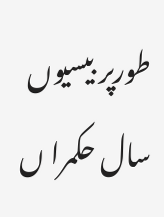طورپر بیسیوں سال حکمرا ں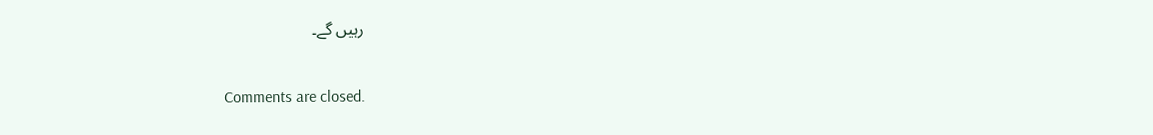رہیں گے۔

Comments are closed.